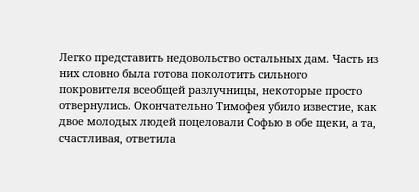Легко представить недовольство остальных дам. Часть из них словно была готова поколотить сильного покровителя всеобщей разлучницы, некоторые просто отвернулись. Окончательно Тимофея убило известие, как двое молодых людей поцеловали Софью в обе щеки, а та, счастливая, ответила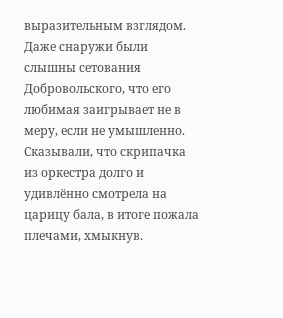выразительным взглядом. Даже снаружи были слышны сетования Добровольского, что его любимая заигрывает не в меру, если не умышленно. Сказывали, что скрипачка из оркестра долго и удивлённо смотрела на царицу бала, в итоге пожала плечами, хмыкнув.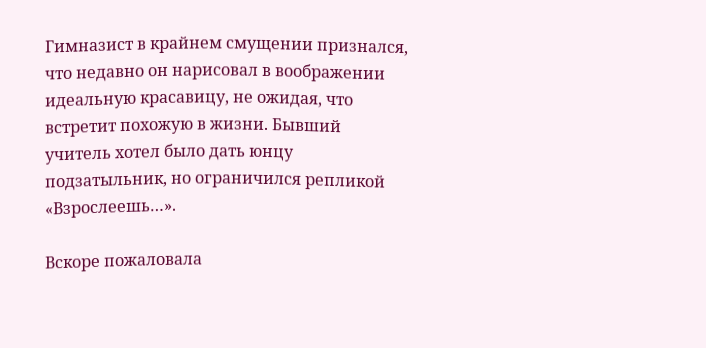Гимназист в крайнем смущении признался, что недавно он нарисовал в воображении идеальную красавицу, не ожидая, что встретит похожую в жизни. Бывший учитель хотел было дать юнцу подзатыльник, но ограничился репликой «Взрослеешь…».

Вскоре пожаловала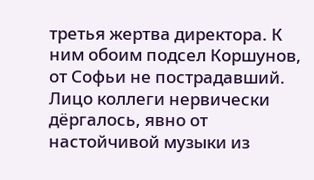третья жертва директора. К ним обоим подсел Коршунов, от Софьи не пострадавший. Лицо коллеги нервически дёргалось, явно от настойчивой музыки из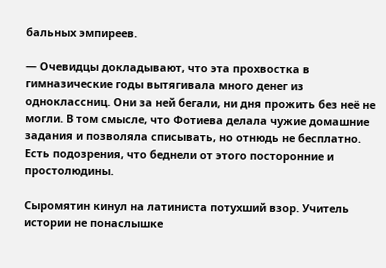бальных эмпиреев.

— Очевидцы докладывают, что эта прохвостка в гимназические годы вытягивала много денег из одноклассниц. Они за ней бегали, ни дня прожить без неё не могли. В том смысле, что Фотиева делала чужие домашние задания и позволяла списывать, но отнюдь не бесплатно. Есть подозрения, что беднели от этого посторонние и простолюдины.

Сыромятин кинул на латиниста потухший взор. Учитель истории не понаслышке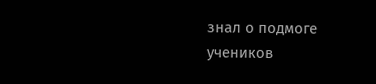знал о подмоге учеников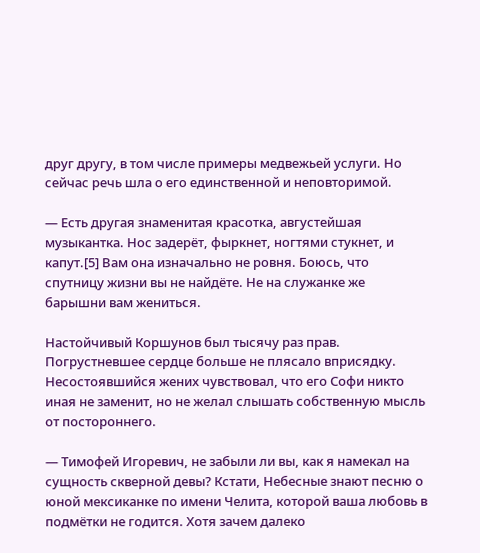друг другу, в том числе примеры медвежьей услуги. Но сейчас речь шла о его единственной и неповторимой.

— Есть другая знаменитая красотка, августейшая музыкантка. Нос задерёт, фыркнет, ногтями стукнет, и капут.[5] Вам она изначально не ровня. Боюсь, что спутницу жизни вы не найдёте. Не на служанке же барышни вам жениться.

Настойчивый Коршунов был тысячу раз прав. Погрустневшее сердце больше не плясало вприсядку. Несостоявшийся жених чувствовал, что его Софи никто иная не заменит, но не желал слышать собственную мысль от постороннего.

— Тимофей Игоревич, не забыли ли вы, как я намекал на сущность скверной девы? Кстати, Небесные знают песню о юной мексиканке по имени Челита, которой ваша любовь в подмётки не годится. Хотя зачем далеко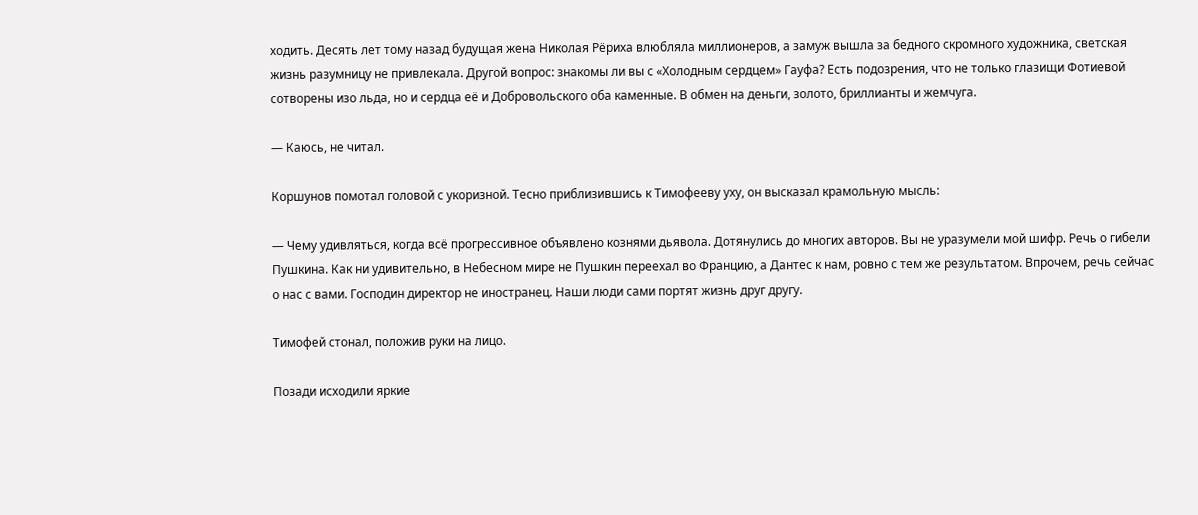ходить. Десять лет тому назад будущая жена Николая Рёриха влюбляла миллионеров, а замуж вышла за бедного скромного художника, светская жизнь разумницу не привлекала. Другой вопрос: знакомы ли вы с «Холодным сердцем» Гауфа? Есть подозрения, что не только глазищи Фотиевой сотворены изо льда, но и сердца её и Добровольского оба каменные. В обмен на деньги, золото, бриллианты и жемчуга.

— Каюсь, не читал.

Коршунов помотал головой с укоризной. Тесно приблизившись к Тимофееву уху, он высказал крамольную мысль:

— Чему удивляться, когда всё прогрессивное объявлено кознями дьявола. Дотянулись до многих авторов. Вы не уразумели мой шифр. Речь о гибели Пушкина. Как ни удивительно, в Небесном мире не Пушкин переехал во Францию, а Дантес к нам, ровно с тем же результатом. Впрочем, речь сейчас о нас с вами. Господин директор не иностранец. Наши люди сами портят жизнь друг другу.

Тимофей стонал, положив руки на лицо.

Позади исходили яркие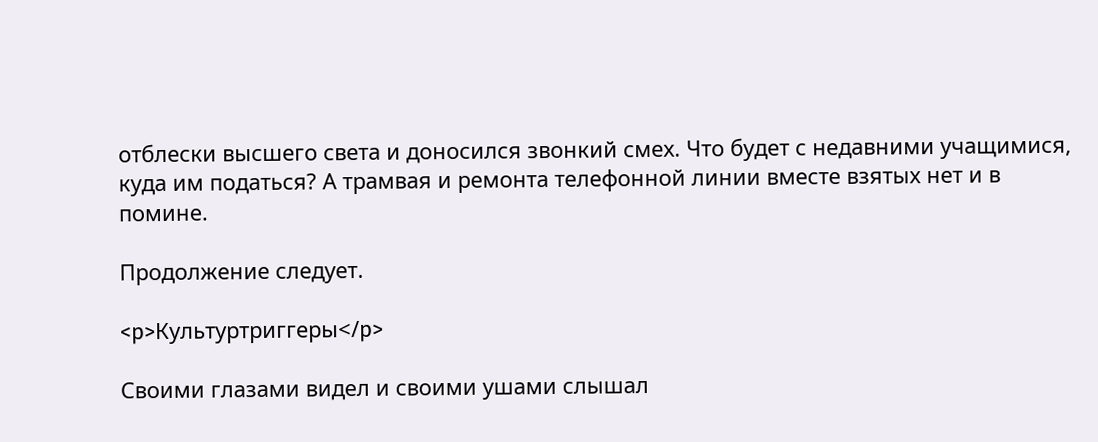отблески высшего света и доносился звонкий смех. Что будет с недавними учащимися, куда им податься? А трамвая и ремонта телефонной линии вместе взятых нет и в помине.

Продолжение следует.

<p>Культуртриггеры</p>

Своими глазами видел и своими ушами слышал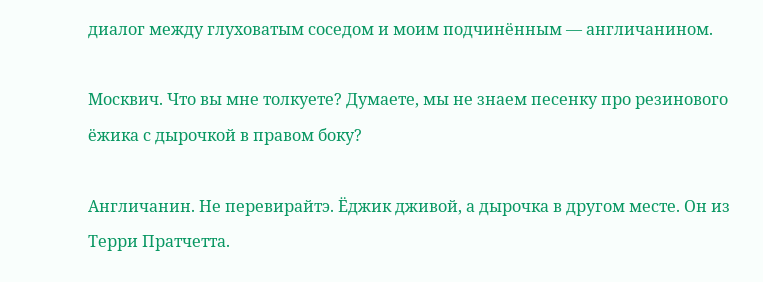диалог между глуховатым соседом и моим подчинённым — англичанином.

Москвич. Что вы мне толкуете? Думаете, мы не знаем песенку про резинового ёжика с дырочкой в правом боку?

Англичанин. Не перевирайтэ. Ёджик дживой, а дырочка в другом месте. Он из Терри Пратчетта.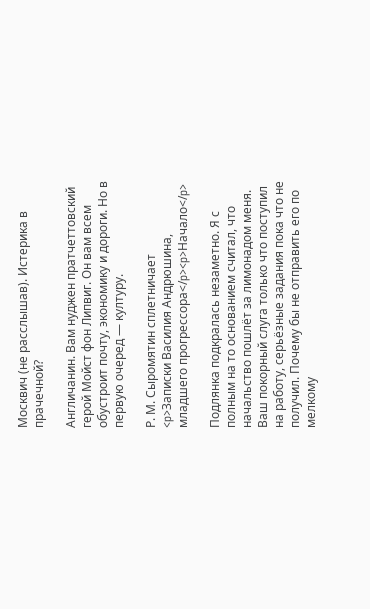Москвич (не расслышав). Истерика в прачечной?

Англичанин. Вам нуджен пратчеттовский герой Мойст фон Липвиг. Он вам всем обустроит почту, экономику и дороги. Но в первую очеред — културу.

Р. М. Сыромятин сплетничает
<p>Записки Василия Андрюшина, младшего прогрессора</p><p>Начало</p>

Подлянка подкралась незаметно. Я с полным на то основанием считал, что начальство пошлёт за лимонадом меня. Ваш покорный слуга только что поступил на работу, серьёзные задания пока что не получил. Почему бы не отправить его по мелкому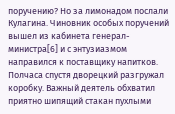поручению? Но за лимонадом послали Кулагина. Чиновник особых поручений вышел из кабинета генерал-министра[6] и с энтузиазмом направился к поставщику напитков. Полчаса спустя дворецкий разгружал коробку. Важный деятель обхватил приятно шипящий стакан пухлыми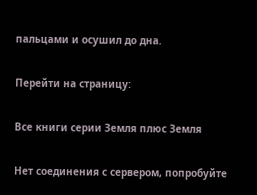пальцами и осушил до дна.

Перейти на страницу:

Все книги серии Земля плюс Земля

Нет соединения с сервером, попробуйте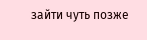зайти чуть позже